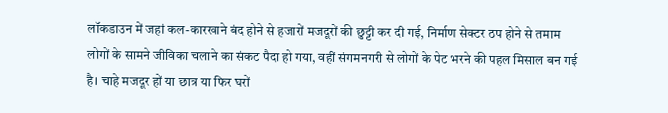लॉकडाउन में जहां कल-कारखाने बंद होने से हजारों मजदूरों की छुट्टी कर दी गई, निर्माण सेक्टर ठप होने से तमाम लोगों के सामने जीविका चलाने का संकट पैदा हो गया, वहीं संगमनगरी से लोगों के पेट भरने की पहल मिसाल बन गई है। चाहे मजदूर हों या छात्र या फिर घरों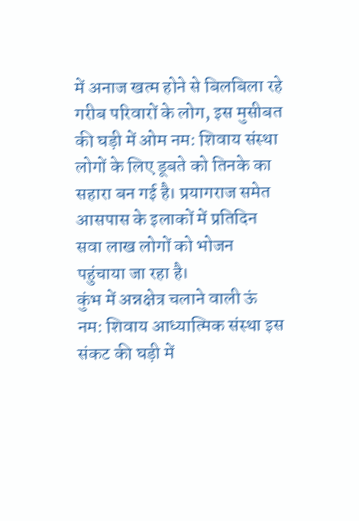में अनाज खत्म होने से बिलबिला रहे गरीब परिवारों के लोग, इस मुसीबत की घड़ी में ओम नम: शिवाय संस्था लोगों के लिए डूबते को तिनके का सहारा बन गई है। प्रयागराज समेत आसपास के इलाकों में प्रतिदिन सवा लाख लोगों को भोजन पहुंचाया जा रहा है।
कुंभ में अन्नक्षेत्र चलाने वाली ऊं नम: शिवाय आध्यात्मिक संस्था इस संकट की घड़ी में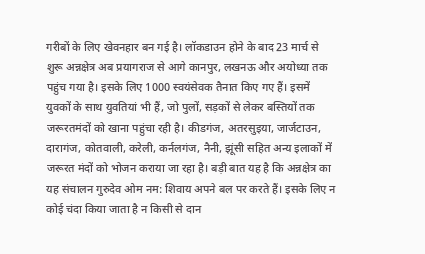गरीबों के लिए खेवनहार बन गई है। लॉकडाउन होने के बाद 23 मार्च से शुरू अन्नक्षेत्र अब प्रयागराज से आगे कानपुर, लखनऊ और अयोध्या तक पहुंच गया है। इसके लिए 1000 स्वयंसेवक तैनात किए गए हैं। इसमें युवकों के साथ युवतियां भी हैं, जो पुलों, सड़कों से लेकर बस्तियों तक जरूरतमंदों को खाना पहुंचा रही है। कीडगंज, अतरसुइया, जार्जटाउन, दारागंज, कोतवाली, करेली, कर्नलगंज, नैनी, झूंसी सहित अन्य इलाकों में जरूरत मंदों को भोजन कराया जा रहा है। बड़ी बात यह है कि अन्नक्षेत्र का यह संचालन गुरुदेव ओम नम: शिवाय अपने बल पर करते हैं। इसके लिए न कोई चंदा किया जाता है न किसी से दान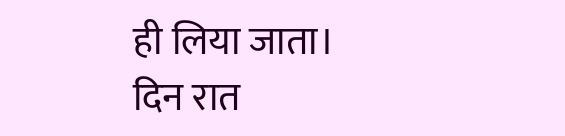ही लिया जाता।
दिन रात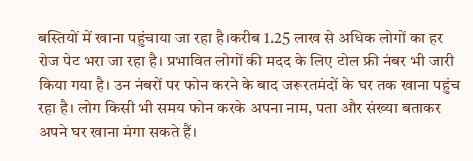बस्तियों में खाना पहुंचाया जा रहा है।करीब 1.25 लाख से अधिक लोगों का हर रोज पेट भरा जा रहा है। प्रभावित लोगों की मदद के लिए टोल फ्री नंबर भी जारी किया गया है। उन नंबरों पर फोन करने के बाद जरूरतमंदों के घर तक खाना पहुंच रहा है। लोग किसी भी समय फोन करके अपना नाम, पता और संख्या बताकर अपने घर खाना मंगा सकते हैं।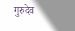गुरुदेव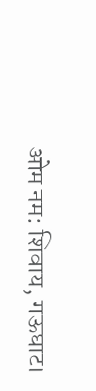ओम नम: शिवाय, गऊघाट।